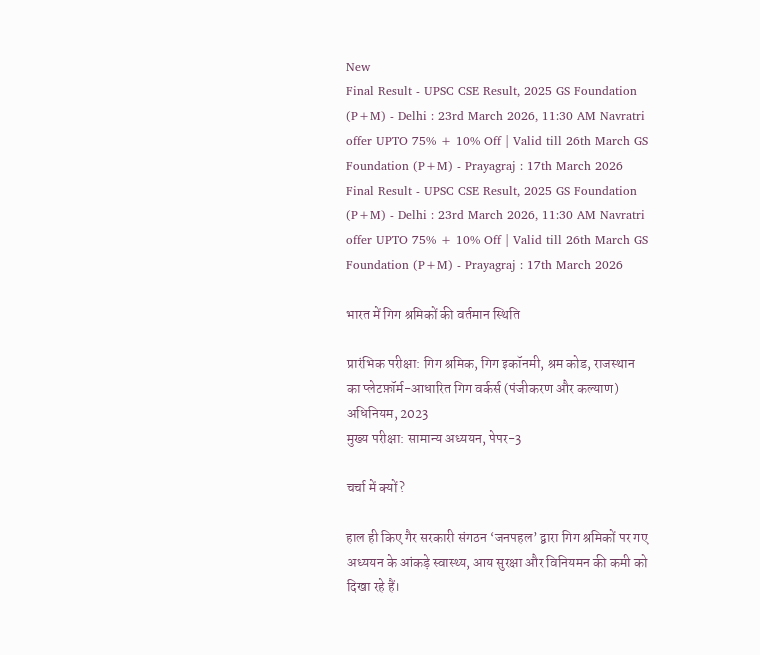New
Final Result - UPSC CSE Result, 2025 GS Foundation (P+M) - Delhi : 23rd March 2026, 11:30 AM Navratri offer UPTO 75% + 10% Off | Valid till 26th March GS Foundation (P+M) - Prayagraj : 17th March 2026 Final Result - UPSC CSE Result, 2025 GS Foundation (P+M) - Delhi : 23rd March 2026, 11:30 AM Navratri offer UPTO 75% + 10% Off | Valid till 26th March GS Foundation (P+M) - Prayagraj : 17th March 2026

भारत में गिग श्रमिकों की वर्तमान स्थिति

प्रारंभिक परीक्षा: गिग श्रमिक, गिग इकॉनमी, श्रम कोड, राजस्थान का प्लेटफ़ॉर्म-आधारित गिग वर्कर्स (पंजीकरण और कल्याण) अधिनियम, 2023
मुख्य परीक्षा: सामान्य अध्ययन, पेपर-3

चर्चा में क्यों?

हाल ही किए गैर सरकारी संगठन ‘जनपहल’ द्वारा गिग श्रमिकों पर गए अध्ययन के आंकड़े स्वास्थ्य, आय सुरक्षा और विनियमन की कमी को दिखा रहे हैं।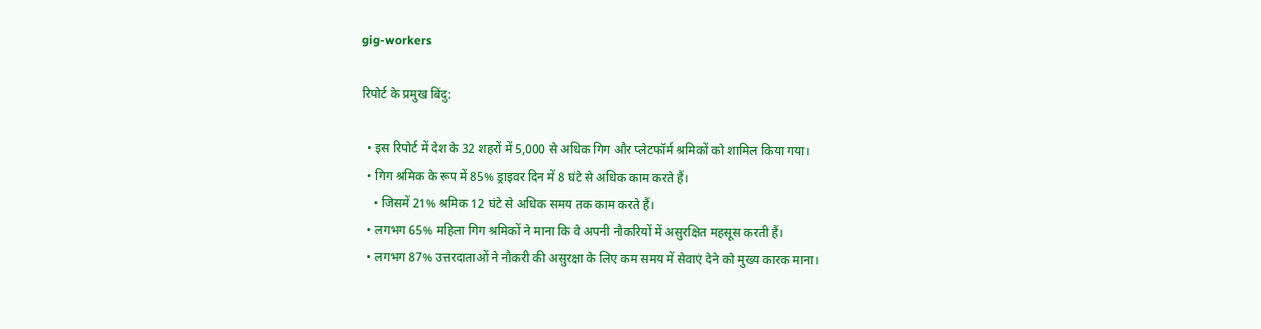gig-workers

रिपोर्ट के प्रमुख बिंदु:

  • इस रिपोर्ट में देश के 32 शहरों में 5,000 से अधिक गिग और प्लेटफॉर्म श्रमिकों को शामिल किया गया।
  • गिग श्रमिक के रूप में 85% ड्राइवर दिन में 8 घंटे से अधिक काम करते हैं।
    • जिसमें 21% श्रमिक 12 घंटे से अधिक समय तक काम करते हैं।
  • लगभग 65% महिला गिग श्रमिकों ने माना कि वे अपनी नौकरियों में असुरक्षित महसूस करती हैं।
  • लगभग 87% उत्तरदाताओं ने नौकरी की असुरक्षा के लिए कम समय में सेवाएं देने को मुख्य कारक माना।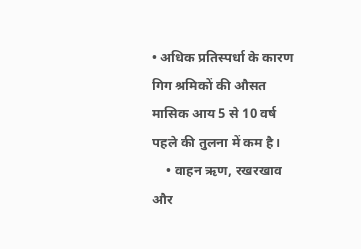• अधिक प्रतिस्पर्धा के कारण गिग श्रमिकों की औसत मासिक आय 5 से 10 वर्ष पहले की तुलना में कम है।
    • वाहन ऋण, रखरखाव और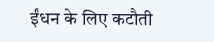ईंधन के लिए कटौती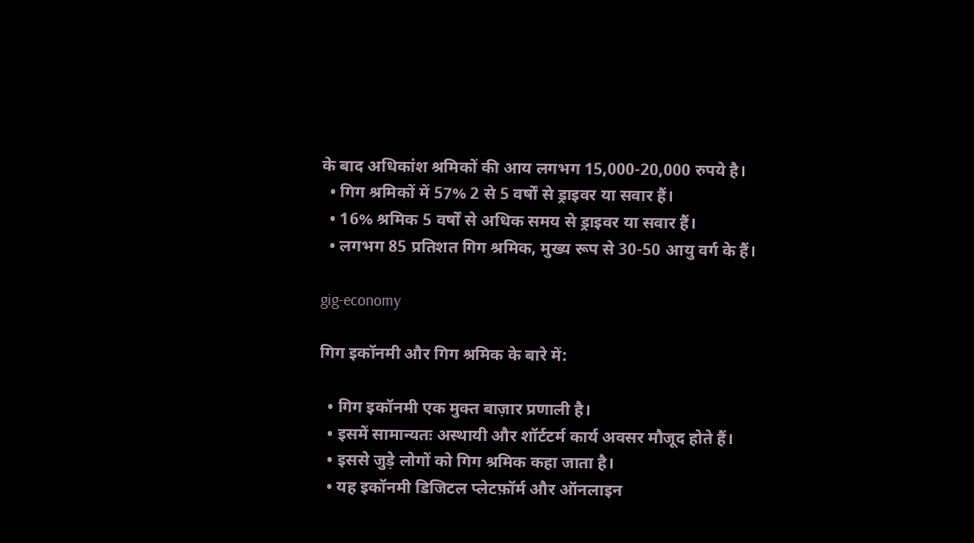के बाद अधिकांश श्रमिकों की आय लगभग 15,000-20,000 रुपये है।
  • गिग श्रमिकों में 57% 2 से 5 वर्षों से ड्राइवर या सवार हैं।
  • 16% श्रमिक 5 वर्षों से अधिक समय से ड्राइवर या सवार हैं।
  • लगभग 85 प्रतिशत गिग श्रमिक, मुख्य रूप से 30-50 आयु वर्ग के हैं।

gig-economy

गिग इकॉनमी और गिग श्रमिक के बारे में:

  • गिग इकॉनमी एक मुक्त बाज़ार प्रणाली है।
  • इसमें सामान्यतः अस्थायी और शॉर्टटर्म कार्य अवसर मौजूद होते हैं।
  • इससे जुड़े लोगों को गिग श्रमिक कहा जाता है।
  • यह इकॉनमी डिजिटल प्लेटफ़ॉर्म और ऑनलाइन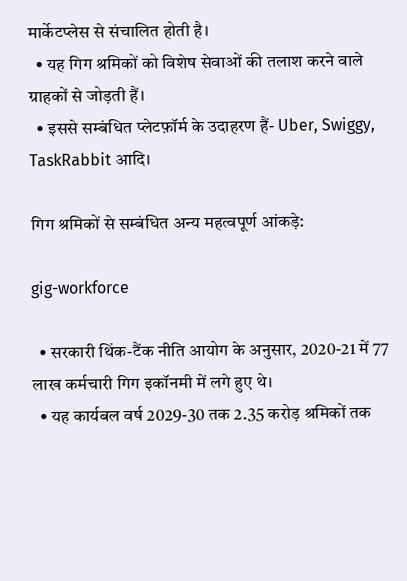मार्केटप्लेस से संचालित होती है।
  • यह गिग श्रमिकों को विशेष सेवाओं की तलाश करने वाले ग्राहकों से जोड़ती हैं।
  • इससे सम्बंधित प्लेटफ़ॉर्म के उदाहरण हैं- Uber, Swiggy, TaskRabbit आदि।

गिग श्रमिकों से सम्बंधित अन्य महत्वपूर्ण आंकड़े:

gig-workforce

  • सरकारी थिंक-टैंक नीति आयोग के अनुसार, 2020-21 में 77 लाख कर्मचारी गिग इकॉनमी में लगे हुए थे।
  • यह कार्यबल वर्ष 2029-30 तक 2.35 करोड़ श्रमिकों तक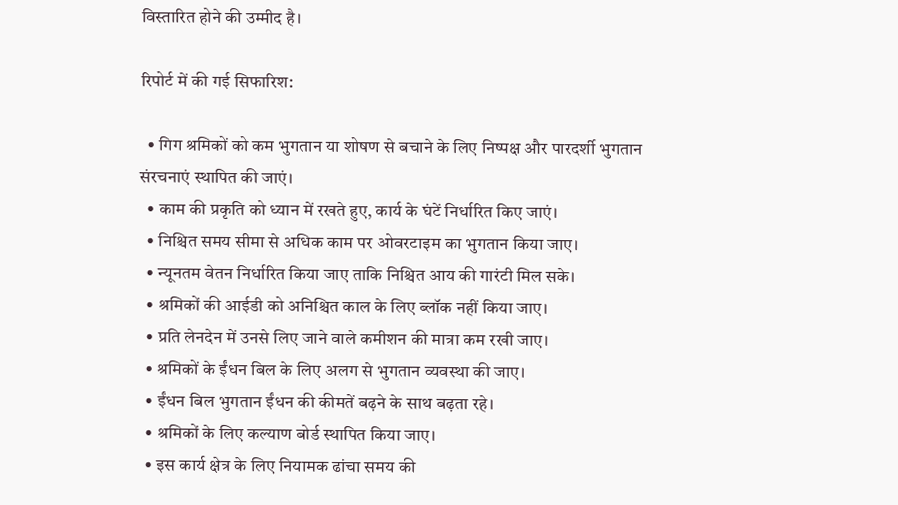विस्तारित होने की उम्मीद है।

रिपोर्ट में की गई सिफारिश:

  • गिग श्रमिकों को कम भुगतान या शोषण से बचाने के लिए निष्पक्ष और पारदर्शी भुगतान संरचनाएं स्थापित की जाएं।
  • काम की प्रकृति को ध्यान में रखते हुए, कार्य के घंटें निर्धारित किए जाएं।
  • निश्चित समय सीमा से अधिक काम पर ओवरटाइम का भुगतान किया जाए।
  • न्यूनतम वेतन निर्धारित किया जाए ताकि निश्चित आय की गारंटी मिल सके।
  • श्रमिकों की आईडी को अनिश्चित काल के लिए ब्लॉक नहीं किया जाए।
  • प्रति लेनदेन में उनसे लिए जाने वाले कमीशन की मात्रा कम रखी जाए।
  • श्रमिकों के ईंधन बिल के लिए अलग से भुगतान व्यवस्था की जाए।
  • ईंधन बिल भुगतान ईंधन की कीमतें बढ़ने के साथ बढ़ता रहे।
  • श्रमिकों के लिए कल्याण बोर्ड स्थापित किया जाए।
  • इस कार्य क्षेत्र के लिए नियामक ढांचा समय की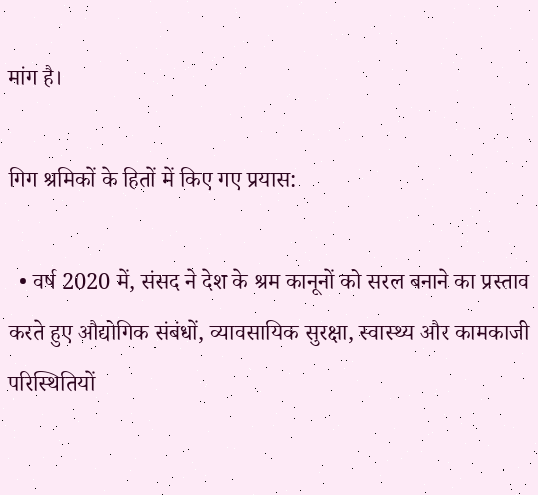मांग है।

गिग श्रमिकों के हितों में किए गए प्रयास:

  • वर्ष 2020 में, संसद ने देश के श्रम कानूनों को सरल बनाने का प्रस्ताव करते हुए औद्योगिक संबंधों, व्यावसायिक सुरक्षा, स्वास्थ्य और कामकाजी परिस्थितियों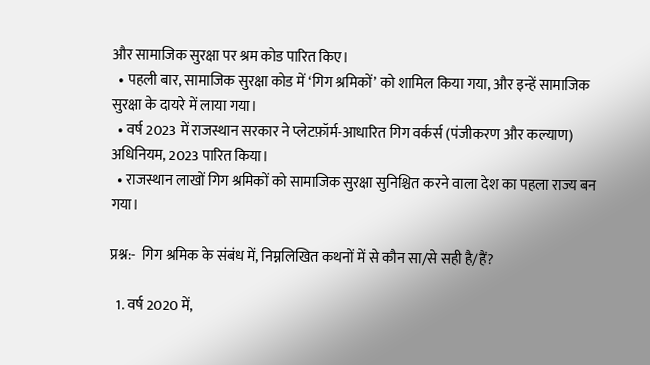और सामाजिक सुरक्षा पर श्रम कोड पारित किए।
  • पहली बार, सामाजिक सुरक्षा कोड में ‘गिग श्रमिकों’ को शामिल किया गया, और इन्हें सामाजिक सुरक्षा के दायरे में लाया गया।
  • वर्ष 2023 में राजस्थान सरकार ने प्लेटफ़ॉर्म-आधारित गिग वर्कर्स (पंजीकरण और कल्याण) अधिनियम, 2023 पारित किया।
  • राजस्थान लाखों गिग श्रमिकों को सामाजिक सुरक्षा सुनिश्चित करने वाला देश का पहला राज्य बन गया।

प्रश्न:-  गिग श्रमिक के संबंध में, निम्नलिखित कथनों में से कौन सा/से सही है/हैं?

  1. वर्ष 2020 में,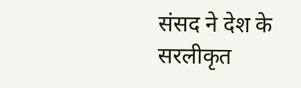संसद ने देश के सरलीकृत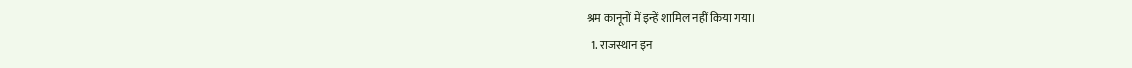श्रम कानूनों में इन्हें शामिल नहीं किया गया।
  1. राजस्थान इन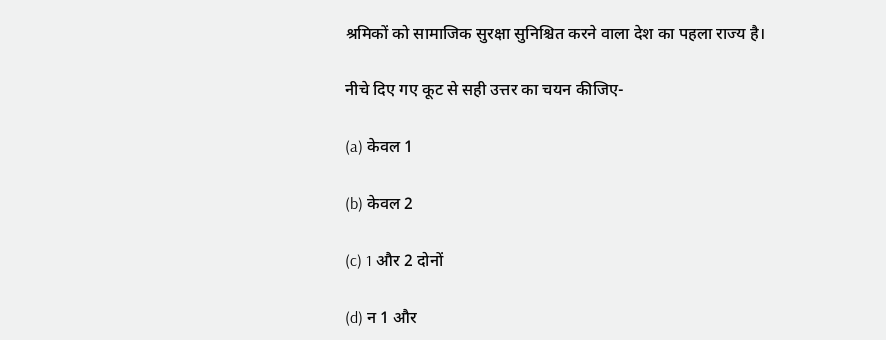श्रमिकों को सामाजिक सुरक्षा सुनिश्चित करने वाला देश का पहला राज्य है।

नीचे दिए गए कूट से सही उत्तर का चयन कीजिए-

(a) केवल 1

(b) केवल 2

(c) 1 और 2 दोनों

(d) न 1 और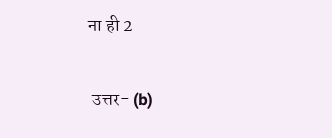ना ही 2

 उत्तर- (b)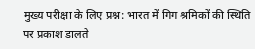मुख्य परीक्षा के लिए प्रश्न: भारत में गिग श्रमिकों की स्थिति पर प्रकाश डालते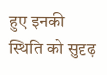हुए इनकी स्थिति को सुदृढ़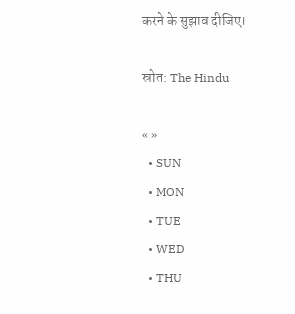करने के सुझाव दीजिए।

स्रोत: The Hindu

« »
  • SUN
  • MON
  • TUE
  • WED
  • THU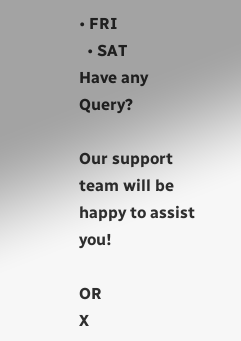• FRI
  • SAT
Have any Query?

Our support team will be happy to assist you!

OR
X